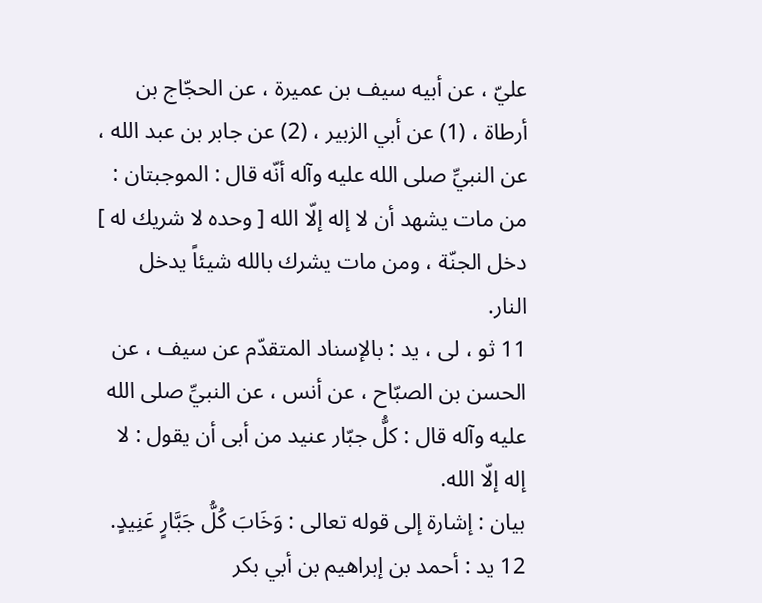عليّ ، عن أبيه سيف بن عميرة ، عن الحجّاج بن أرطاة ، (1) عن أبي الزبير ، (2) عن جابر بن عبد الله ، عن النبيِّ صلى الله عليه وآله أنّه قال : الموجبتان : من مات يشهد أن لا إله إلّا الله [ وحده لا شريك له ] دخل الجنّة ، ومن مات يشرك بالله شيئاً يدخل النار.
11 ثو ، لى ، يد : بالإسناد المتقدّم عن سيف ، عن الحسن بن الصبّاح ، عن أنس ، عن النبيِّ صلى الله عليه وآله قال : كلُّ جبّار عنيد من أبى أن يقول : لا إله إلّا الله.
بيان : إشارة إلى قوله تعالى : وَخَابَ كُلُّ جَبَّارٍ عَنِيدٍ.
12 يد : أحمد بن إبراهيم بن أبي بكر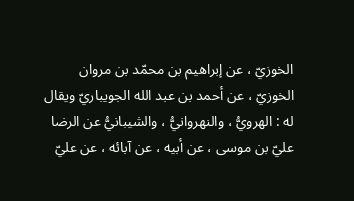الخوزيّ ، عن إبراهيم بن محمّد بن مروان الخوزيّ ، عن أحمد بن عبد الله الجويباريّ ويقال له : الهرويُّ ، والنهروانيُّ ، والشيبانيُّ عن الرضا عليّ بن موسى ، عن أبيه ، عن آبائه ، عن عليّ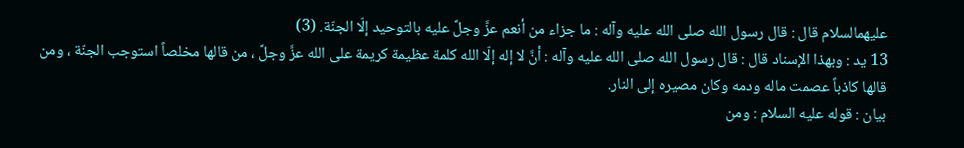عليهمالسلام قال : قال رسول الله صلى الله عليه وآله : ما جزاء من أنعم عزَّ وجلَّ عليه بالتوحيد إلّا الجنّة. (3)
13 يد : وبهذا الإسناد قال : قال رسول الله صلى الله عليه وآله : أنَّ لا إله إلّا الله كلمة عظيمة كريمة على الله عزَّ وجلَّ ، من قالها مخلصاً استوجب الجنّة ، ومن قالها كاذباً عصمت ماله ودمه وكان مصيره إلى النار.
بيان : قوله عليه السلام : ومن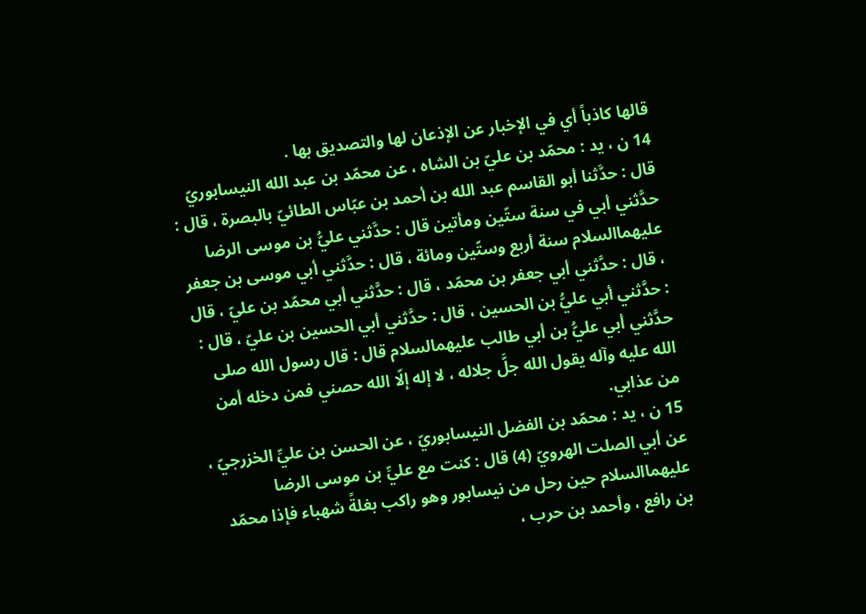قالها كاذباً أي في الإخبار عن الإذعان لها والتصديق بها .
14 ن ، يد : محمّد بن عليّ بن الشاه ، عن محمّد بن عبد الله النيسابوريّ قال : حدَّثنا أبو القاسم عبد الله بن أحمد بن عبّاس الطائيّ بالبصرة ، قال : حدَّثني أبي في سنة ستّين ومأتين قال : حدَّثني عليُّ بن موسى الرضا عليهماالسلام سنة أربع وستّين ومائة ، قال : حدَّثني أبي موسى بن جعفر ، قال : حدَّثني أبي جعفر بن محمّد ، قال : حدَّثني أبي محمّد بن عليّ ، قال : حدَّثني أبي عليُّ بن الحسين ، قال : حدَّثني أبي الحسين بن عليّ ، قال : حدَّثني أبي عليُّ بن أبي طالب عليهمالسلام قال : قال رسول الله صلى الله عليه وآله يقول الله جلَّ جلاله ، لا إله إلّا الله حصني فمن دخله أمن من عذابي.
15 ن ، يد : محمّد بن الفضل النيسابوريّ ، عن الحسن بن عليِّ الخزرجيّ ، عن أبي الصلت الهرويّ (4) قال : كنت مع عليِّ بن موسى الرضا عليهماالسلام حين رحل من نيسابور وهو راكب بغلةً شهباء فإذا محمّد بن رافع ، وأحمد بن حرب ،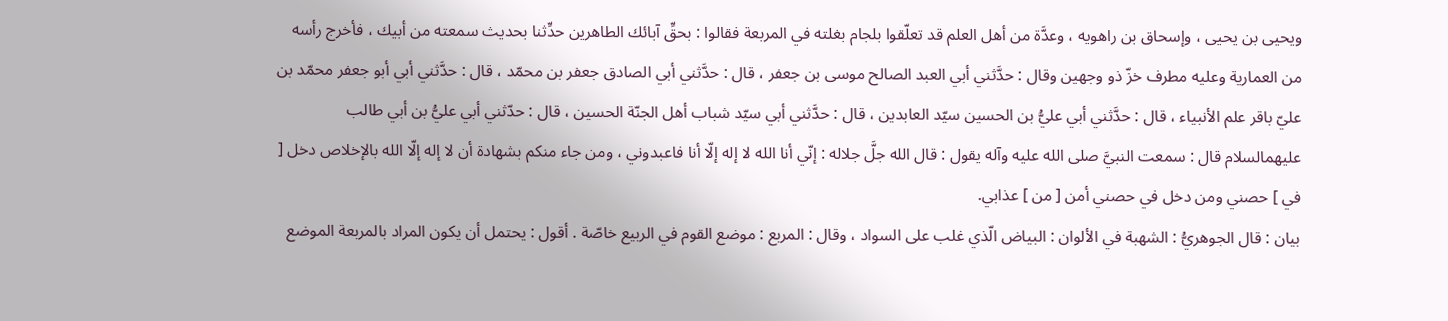ويحيى بن يحيى ، وإسحاق بن راهويه ، وعدَّة من أهل العلم قد تعلّقوا بلجام بغلته في المربعة فقالوا : بحقِّ آبائك الطاهرين حدِّثنا بحديث سمعته من أبيك ، فأخرج رأسه من العمارية وعليه مطرف خزّ ذو وجهين وقال : حدَّثني أبي العبد الصالح موسى بن جعفر ، قال : حدَّثني أبي الصادق جعفر بن محمّد ، قال : حدَّثني أبي أبو جعفر محمّد بن عليّ باقر علم الأنبياء ، قال : حدَّثني أبي عليُّ بن الحسين سيّد العابدين ، قال : حدَّثني أبي سيّد شباب أهل الجنّة الحسين ، قال : حدّثني أبي عليُّ بن أبي طالب عليهمالسلام قال : سمعت النبيَّ صلى الله عليه وآله يقول : قال الله جلَّ جلاله : إنّي أنا الله لا إله إلّا أنا فاعبدوني ، ومن جاء منكم بشهادة أن لا إله إلّا الله بالإخلاص دخل [ في ] حصني ومن دخل في حصني أمن [ من ] عذابي.
بيان : قال الجوهريُّ : الشهبة في الألوان : البياض الّذي غلب على السواد ، وقال : المربع : موضع القوم في الربيع خاصّة . أقول : يحتمل أن يكون المراد بالمربعة الموضع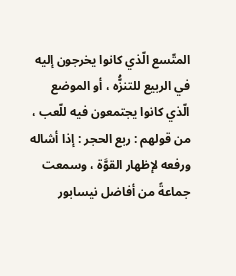المتّسع الّذي كانوا يخرجون إليه في الربيع للتنزُّه ، أو الموضع الّذي كانوا يجتمعون فيه للّعب ، من قولهم : ربع الحجر : إذا أشاله ورفعه لإظهار القوَّة ، وسمعت جماعةً من أفاضل نيسابور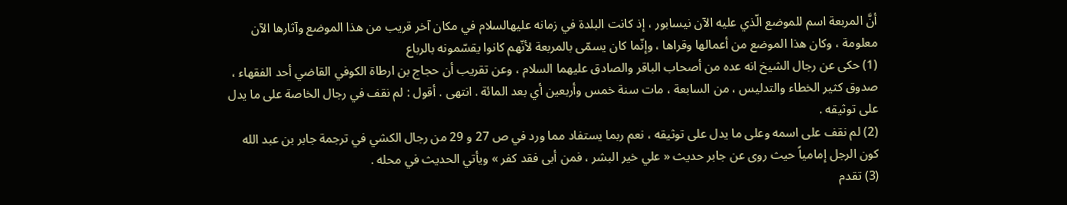أنَّ المربعة اسم للموضع الّذي عليه الآن نيسابور ، إذ كانت البلدة في زمانه عليهالسلام في مكان آخر قريب من هذا الموضع وآثارها الآن معلومة ، وكان هذا الموضع من أعمالها وقراها ، وإنّما كان يسمّى بالمربعة لأنّهم كانوا يقسّمونه بالرباع
(1) حكى عن رجال الشيخ انه عده من أصحاب الباقر والصادق عليهما السلام ، وعن تقريب أن حجاج بن ارطاة الكوفي القاضي أحد الفقهاء ، صدوق كثير الخطاء والتدليس ، من السابعة ، مات سنة خمس وأربعين أي بعد المائة . انتهى . أقول : لم نقف في رجال الخاصة على ما يدل على توثيقه .
(2) لم نقف على اسمه وعلى ما يدل على توثيقه ، نعم ربما يستفاد مما ورد في ص 27 و 29 من رجال الكشي في ترجمة جابر بن عبد الله كون الرجل إمامياً حيث روى عن جابر حديث « علي خير البشر ، فمن أبى فقد كفر » ويأتي الحديث في محله .
(3) تقدم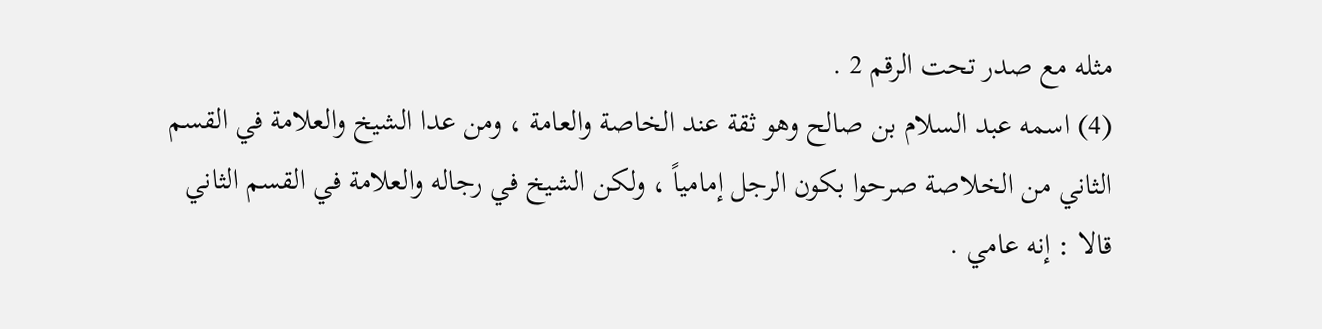مثله مع صدر تحت الرقم 2 .
(4) اسمه عبد السلام بن صالح وهو ثقة عند الخاصة والعامة ، ومن عدا الشيخ والعلامة في القسم الثاني من الخلاصة صرحوا بكون الرجل إمامياً ، ولكن الشيخ في رجاله والعلامة في القسم الثاني قالا : إنه عامي .